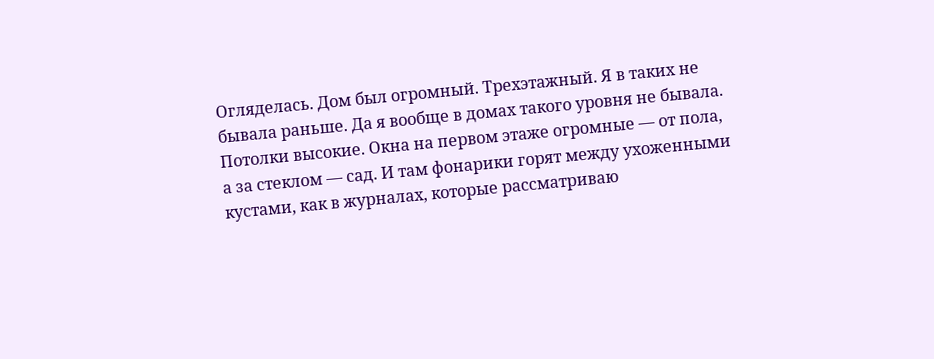Огляделась. Дом был огромный. Трехэтажный. Я в таких не бывала раньше. Да я вообще в домах такого уровня не бывала. Потолки высокие. Окна на первом этаже огромные — от пола, а за стеклом — сад. И там фонарики горят между ухоженными кустами, как в журналах, которые рассматриваю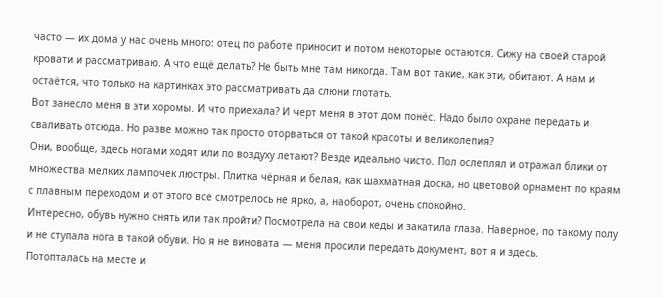часто — их дома у нас очень много: отец по работе приносит и потом некоторые остаются. Сижу на своей старой кровати и рассматриваю. А что ещё делать? Не быть мне там никогда. Там вот такие, как эти, обитают. А нам и остаётся, что только на картинках это рассматривать да слюни глотать.
Вот занесло меня в эти хоромы. И что приехала? И черт меня в этот дом понёс. Надо было охране передать и сваливать отсюда. Но разве можно так просто оторваться от такой красоты и великолепия?
Они, вообще, здесь ногами ходят или по воздуху летают? Везде идеально чисто. Пол ослеплял и отражал блики от множества мелких лампочек люстры. Плитка чёрная и белая, как шахматная доска, но цветовой орнамент по краям с плавным переходом и от этого все смотрелось не ярко, а, наоборот, очень спокойно.
Интересно, обувь нужно снять или так пройти? Посмотрела на свои кеды и закатила глаза. Наверное, по такому полу и не ступала нога в такой обуви. Но я не виновата — меня просили передать документ, вот я и здесь.
Потопталась на месте и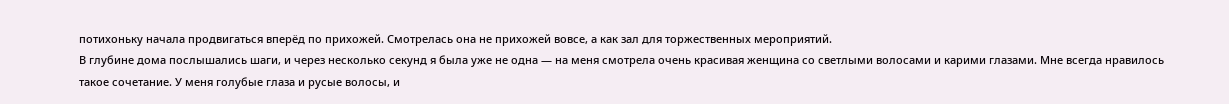потихоньку начала продвигаться вперёд по прихожей. Смотрелась она не прихожей вовсе, а как зал для торжественных мероприятий.
В глубине дома послышались шаги, и через несколько секунд я была уже не одна — на меня смотрела очень красивая женщина со светлыми волосами и карими глазами. Мне всегда нравилось такое сочетание. У меня голубые глаза и русые волосы, и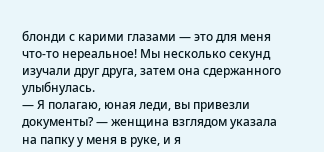блонди с карими глазами — это для меня что-то нереальное! Мы несколько секунд изучали друг друга, затем она сдержанного улыбнулась.
— Я полагаю, юная леди, вы привезли документы? — женщина взглядом указала на папку у меня в руке, и я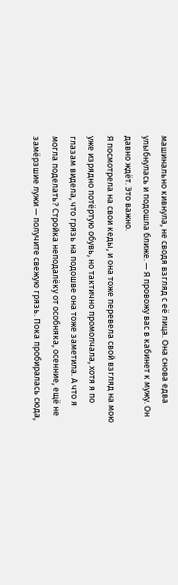машинально кивнула, не сводя взгляд с её лица. Она снова едва улыбнулась и подошла ближе. — Я провожу вас в кабинет к мужу. Он давно ждёт. Это важно.
Я посмотрела на свои кеды, и она тоже перевела свой взгляд на мою уже изрядно потёртую обувь, но тактично промолчала, хотя я по глазам видела, что грязь на подошве она тоже заметила. А что я могла поделать? Стройка неподалёку от особняка, осенние, ещё не замёрзшие лужи — получите свежую грязь. Пока пробиралась сюда,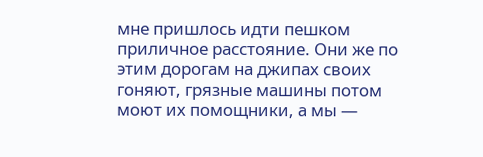мне пришлось идти пешком приличное расстояние. Они же по этим дорогам на джипах своих гоняют, грязные машины потом моют их помощники, а мы —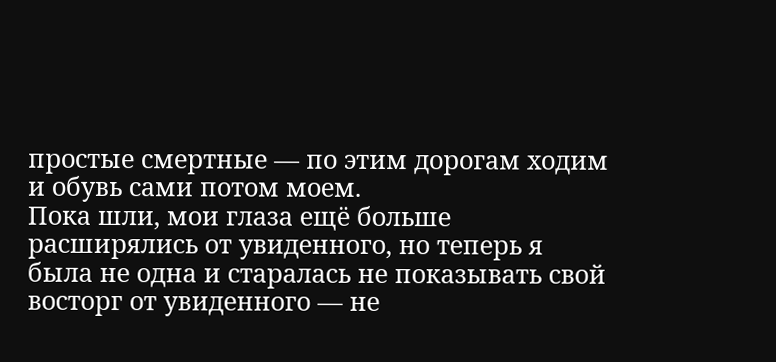простые смертные — по этим дорогам ходим и обувь сами потом моем.
Пока шли, мои глаза ещё больше расширялись от увиденного, но теперь я была не одна и старалась не показывать свой восторг от увиденного — не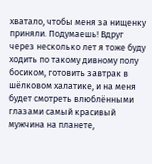хватало, чтобы меня за нищенку приняли. Подумаешь! Вдруг через несколько лет я тоже буду ходить по такому дивному полу босиком, готовить завтрак в шёлковом халатике, и на меня будет смотреть влюблёнными глазами самый красивый мужчина на планете,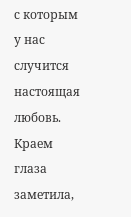с которым у нас случится настоящая любовь.
Краем глаза заметила,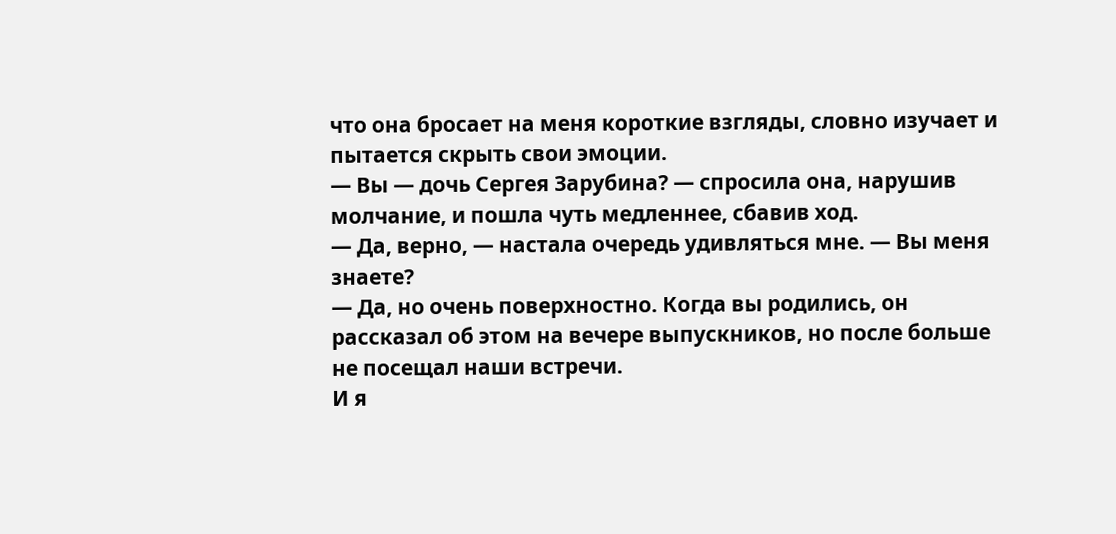что она бросает на меня короткие взгляды, словно изучает и пытается скрыть свои эмоции.
— Вы — дочь Сергея Зарубина? — спросила она, нарушив молчание, и пошла чуть медленнее, сбавив ход.
— Да, верно, — настала очередь удивляться мне. — Вы меня знаете?
— Да, но очень поверхностно. Когда вы родились, он рассказал об этом на вечере выпускников, но после больше не посещал наши встречи.
И я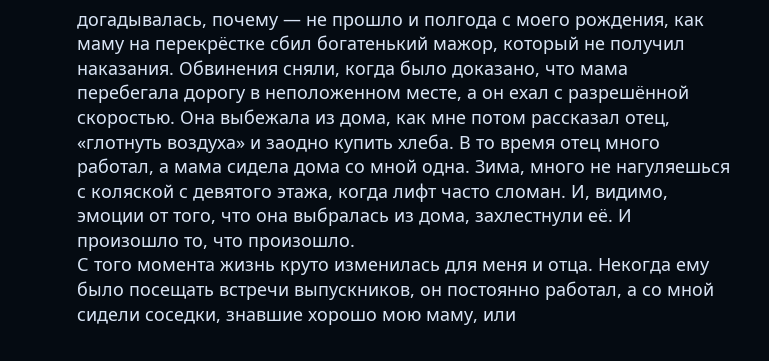догадывалась, почему — не прошло и полгода с моего рождения, как маму на перекрёстке сбил богатенький мажор, который не получил наказания. Обвинения сняли, когда было доказано, что мама перебегала дорогу в неположенном месте, а он ехал с разрешённой скоростью. Она выбежала из дома, как мне потом рассказал отец, «глотнуть воздуха» и заодно купить хлеба. В то время отец много работал, а мама сидела дома со мной одна. Зима, много не нагуляешься с коляской с девятого этажа, когда лифт часто сломан. И, видимо, эмоции от того, что она выбралась из дома, захлестнули её. И произошло то, что произошло.
С того момента жизнь круто изменилась для меня и отца. Некогда ему было посещать встречи выпускников, он постоянно работал, а со мной сидели соседки, знавшие хорошо мою маму, или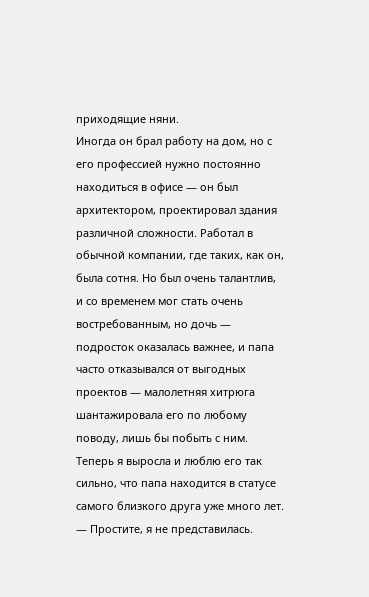приходящие няни.
Иногда он брал работу на дом, но с его профессией нужно постоянно находиться в офисе — он был архитектором, проектировал здания различной сложности. Работал в обычной компании, где таких, как он, была сотня. Но был очень талантлив, и со временем мог стать очень востребованным, но дочь — подросток оказалась важнее, и папа часто отказывался от выгодных проектов — малолетняя хитрюга шантажировала его по любому поводу, лишь бы побыть с ним. Теперь я выросла и люблю его так сильно, что папа находится в статусе самого близкого друга уже много лет.
— Простите, я не представилась.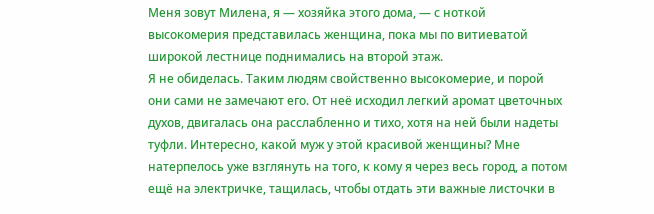Меня зовут Милена, я — хозяйка этого дома, — с ноткой высокомерия представилась женщина, пока мы по витиеватой широкой лестнице поднимались на второй этаж.
Я не обиделась. Таким людям свойственно высокомерие, и порой они сами не замечают его. От неё исходил легкий аромат цветочных духов, двигалась она расслабленно и тихо, хотя на ней были надеты туфли. Интересно, какой муж у этой красивой женщины? Мне натерпелось уже взглянуть на того, к кому я через весь город, а потом ещё на электричке, тащилась, чтобы отдать эти важные листочки в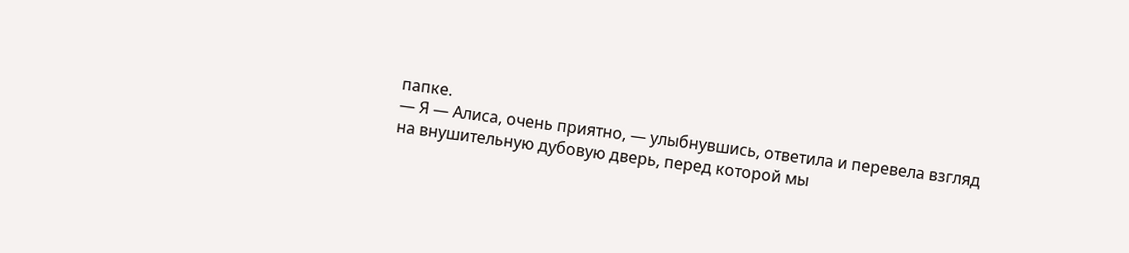папке.
— Я — Алиса, очень приятно, — улыбнувшись, ответила и перевела взгляд на внушительную дубовую дверь, перед которой мы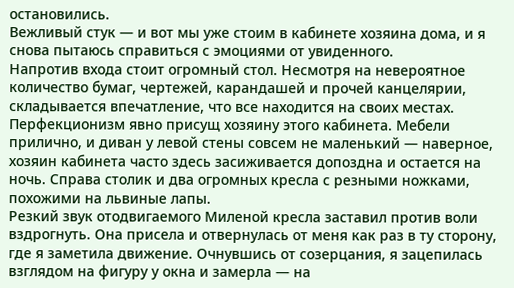остановились.
Вежливый стук — и вот мы уже стоим в кабинете хозяина дома, и я снова пытаюсь справиться с эмоциями от увиденного.
Напротив входа стоит огромный стол. Несмотря на невероятное количество бумаг, чертежей, карандашей и прочей канцелярии, складывается впечатление, что все находится на своих местах. Перфекционизм явно присущ хозяину этого кабинета. Мебели прилично, и диван у левой стены совсем не маленький — наверное, хозяин кабинета часто здесь засиживается допоздна и остается на ночь. Справа столик и два огромных кресла с резными ножками, похожими на львиные лапы.
Резкий звук отодвигаемого Миленой кресла заставил против воли вздрогнуть. Она присела и отвернулась от меня как раз в ту сторону, где я заметила движение. Очнувшись от созерцания, я зацепилась взглядом на фигуру у окна и замерла — на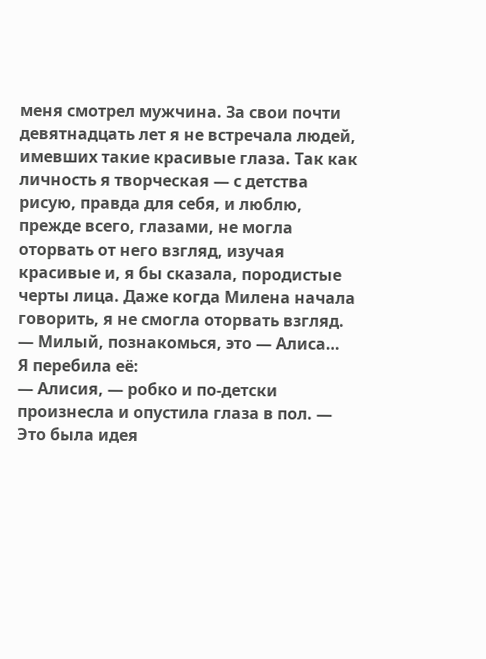меня смотрел мужчина. За свои почти девятнадцать лет я не встречала людей, имевших такие красивые глаза. Так как личность я творческая — с детства рисую, правда для себя, и люблю, прежде всего, глазами, не могла оторвать от него взгляд, изучая красивые и, я бы сказала, породистые черты лица. Даже когда Милена начала говорить, я не смогла оторвать взгляд.
— Милый, познакомься, это — Алиса…
Я перебила её:
— Алисия, — робко и по-детски произнесла и опустила глаза в пол. — Это была идея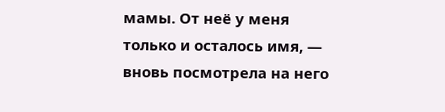мамы. От неё у меня только и осталось имя, — вновь посмотрела на него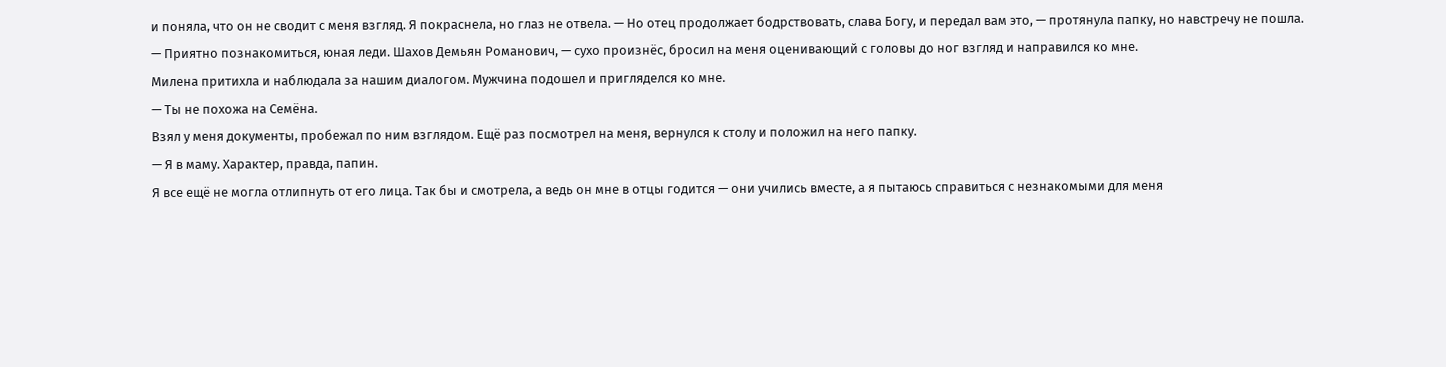и поняла, что он не сводит с меня взгляд. Я покраснела, но глаз не отвела. — Но отец продолжает бодрствовать, слава Богу, и передал вам это, — протянула папку, но навстречу не пошла.
— Приятно познакомиться, юная леди. Шахов Демьян Романович, — сухо произнёс, бросил на меня оценивающий с головы до ног взгляд и направился ко мне.
Милена притихла и наблюдала за нашим диалогом. Мужчина подошел и пригляделся ко мне.
— Ты не похожа на Семёна.
Взял у меня документы, пробежал по ним взглядом. Ещё раз посмотрел на меня, вернулся к столу и положил на него папку.
— Я в маму. Характер, правда, папин.
Я все ещё не могла отлипнуть от его лица. Так бы и смотрела, а ведь он мне в отцы годится — они учились вместе, а я пытаюсь справиться с незнакомыми для меня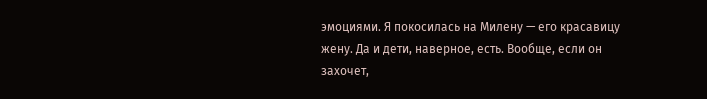эмоциями. Я покосилась на Милену — его красавицу жену. Да и дети, наверное, есть. Вообще, если он захочет,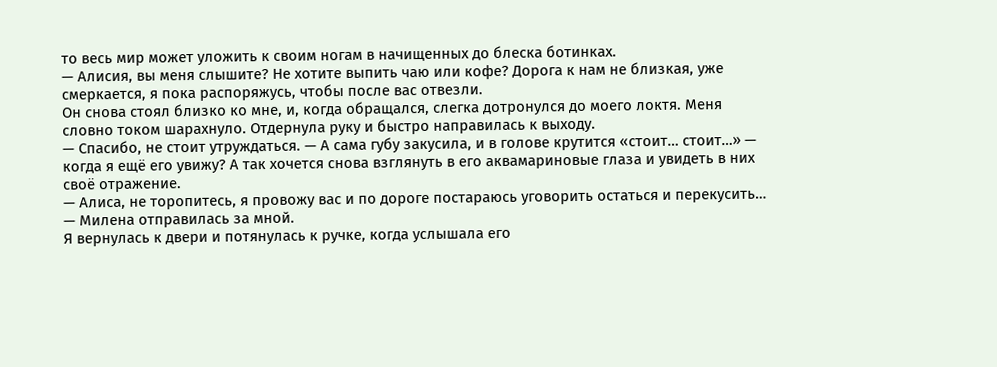то весь мир может уложить к своим ногам в начищенных до блеска ботинках.
— Алисия, вы меня слышите? Не хотите выпить чаю или кофе? Дорога к нам не близкая, уже смеркается, я пока распоряжусь, чтобы после вас отвезли.
Он снова стоял близко ко мне, и, когда обращался, слегка дотронулся до моего локтя. Меня словно током шарахнуло. Отдернула руку и быстро направилась к выходу.
— Спасибо, не стоит утруждаться. — А сама губу закусила, и в голове крутится «стоит… стоит…» — когда я ещё его увижу? А так хочется снова взглянуть в его аквамариновые глаза и увидеть в них своё отражение.
— Алиса, не торопитесь, я провожу вас и по дороге постараюсь уговорить остаться и перекусить… — Милена отправилась за мной.
Я вернулась к двери и потянулась к ручке, когда услышала его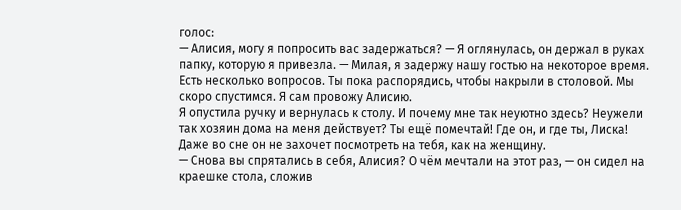голос:
— Алисия, могу я попросить вас задержаться? — Я оглянулась, он держал в руках папку, которую я привезла. — Милая, я задержу нашу гостью на некоторое время. Есть несколько вопросов. Ты пока распорядись, чтобы накрыли в столовой. Мы скоро спустимся. Я сам провожу Алисию.
Я опустила ручку и вернулась к столу. И почему мне так неуютно здесь? Неужели так хозяин дома на меня действует? Ты ещё помечтай! Где он, и где ты, Лиска! Даже во сне он не захочет посмотреть на тебя, как на женщину.
— Снова вы спрятались в себя, Алисия? О чём мечтали на этот раз, — он сидел на краешке стола, сложив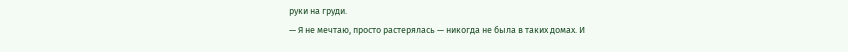руки на груди.
— Я не мечтаю, просто растерялась — никогда не была в таких домах. И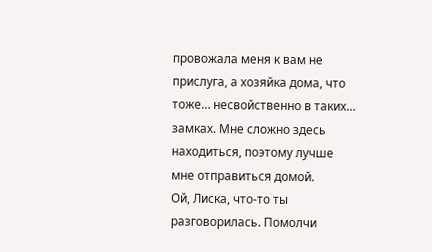провожала меня к вам не прислуга, а хозяйка дома, что тоже… несвойственно в таких… замках. Мне сложно здесь находиться, поэтому лучше мне отправиться домой.
Ой, Лиска, что-то ты разговорилась. Помолчи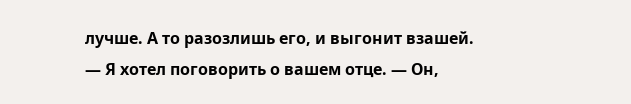лучше. А то разозлишь его, и выгонит взашей.
— Я хотел поговорить о вашем отце. — Он,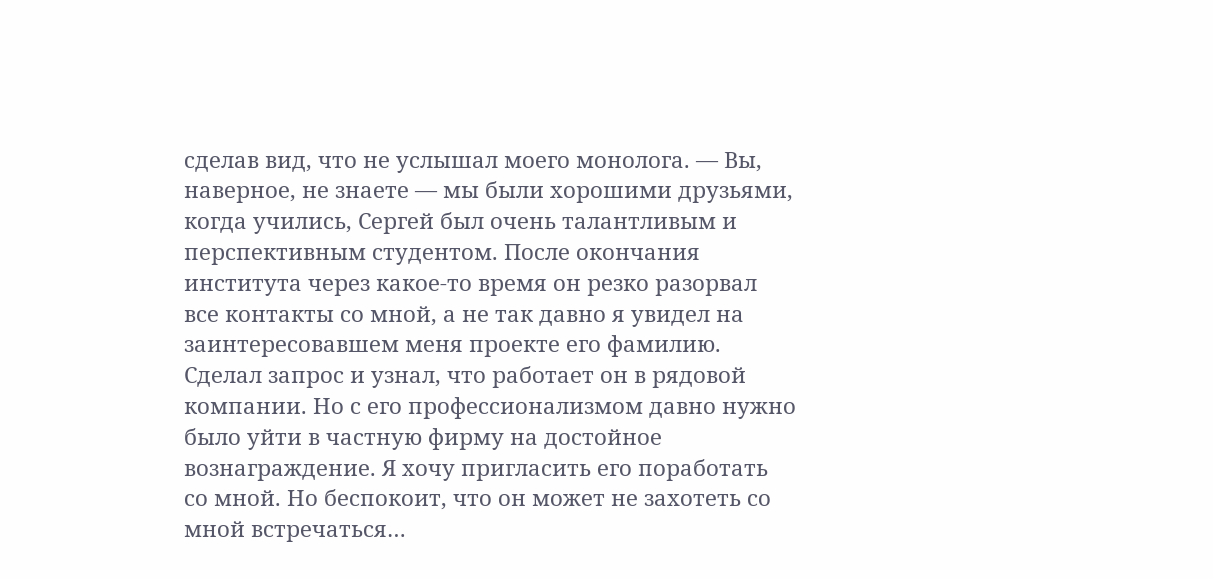сделав вид, что не услышал моего монолога. — Вы, наверное, не знаете — мы были хорошими друзьями, когда учились, Сергей был очень талантливым и перспективным студентом. После окончания института через какое-то время он резко разорвал все контакты со мной, а не так давно я увидел на заинтересовавшем меня проекте его фамилию. Сделал запрос и узнал, что работает он в рядовой компании. Но с его профессионализмом давно нужно было уйти в частную фирму на достойное вознаграждение. Я хочу пригласить его поработать со мной. Но беспокоит, что он может не захотеть со мной встречаться…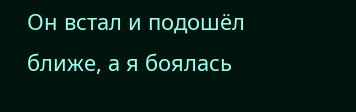Он встал и подошёл ближе, а я боялась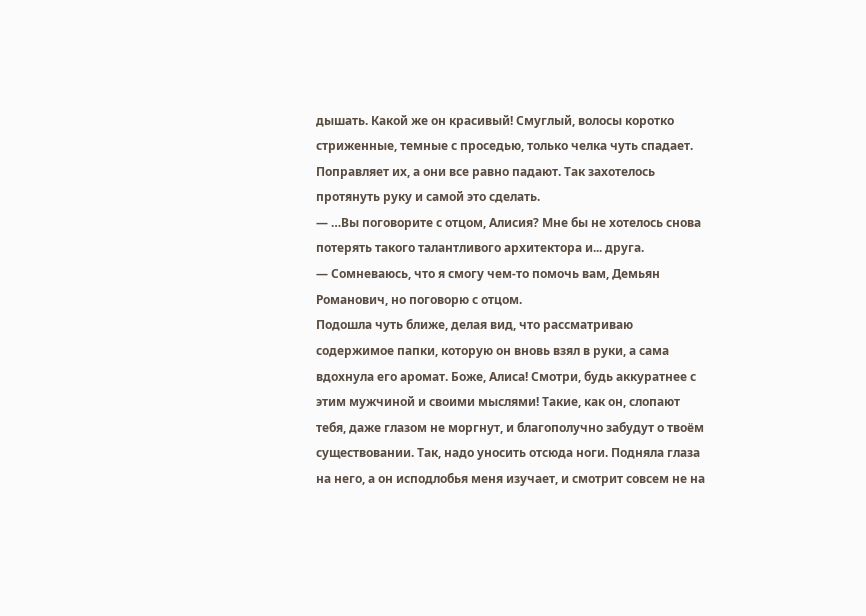дышать. Какой же он красивый! Смуглый, волосы коротко стриженные, темные с проседью, только челка чуть спадает. Поправляет их, а они все равно падают. Так захотелось протянуть руку и самой это сделать.
— …Вы поговорите с отцом, Алисия? Мне бы не хотелось снова потерять такого талантливого архитектора и... друга.
— Сомневаюсь, что я смогу чем-то помочь вам, Демьян Романович, но поговорю с отцом.
Подошла чуть ближе, делая вид, что рассматриваю содержимое папки, которую он вновь взял в руки, а сама вдохнула его аромат. Боже, Алиса! Смотри, будь аккуратнее с этим мужчиной и своими мыслями! Такие, как он, слопают тебя, даже глазом не моргнут, и благополучно забудут о твоём существовании. Так, надо уносить отсюда ноги. Подняла глаза на него, а он исподлобья меня изучает, и смотрит совсем не на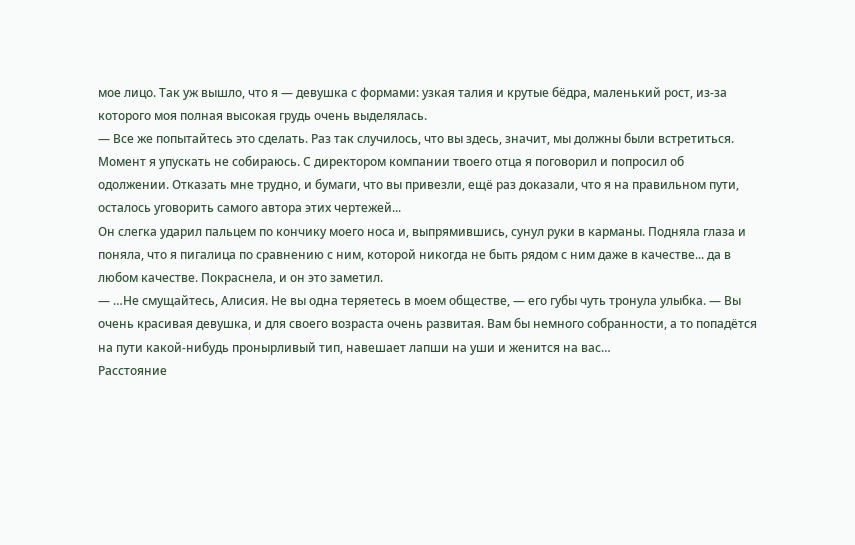мое лицо. Так уж вышло, что я — девушка с формами: узкая талия и крутые бёдра, маленький рост, из-за которого моя полная высокая грудь очень выделялась.
— Все же попытайтесь это сделать. Раз так случилось, что вы здесь, значит, мы должны были встретиться. Момент я упускать не собираюсь. С директором компании твоего отца я поговорил и попросил об одолжении. Отказать мне трудно, и бумаги, что вы привезли, ещё раз доказали, что я на правильном пути, осталось уговорить самого автора этих чертежей...
Он слегка ударил пальцем по кончику моего носа и, выпрямившись, сунул руки в карманы. Подняла глаза и поняла, что я пигалица по сравнению с ним, которой никогда не быть рядом с ним даже в качестве... да в любом качестве. Покраснела, и он это заметил.
— …Не смущайтесь, Алисия. Не вы одна теряетесь в моем обществе, — его губы чуть тронула улыбка. — Вы очень красивая девушка, и для своего возраста очень развитая. Вам бы немного собранности, а то попадётся на пути какой-нибудь пронырливый тип, навешает лапши на уши и женится на вас…
Расстояние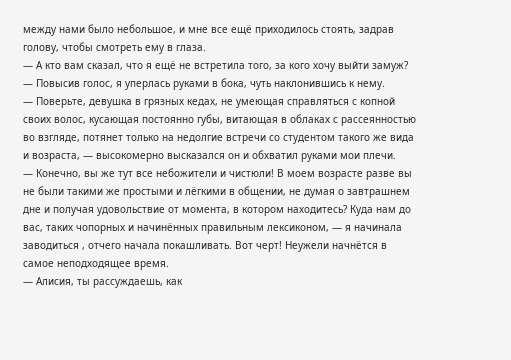между нами было небольшое, и мне все ещё приходилось стоять, задрав голову, чтобы смотреть ему в глаза.
— А кто вам сказал, что я ещё не встретила того, за кого хочу выйти замуж? — Повысив голос, я уперлась руками в бока, чуть наклонившись к нему.
— Поверьте, девушка в грязных кедах, не умеющая справляться с копной своих волос, кусающая постоянно губы, витающая в облаках с рассеянностью во взгляде, потянет только на недолгие встречи со студентом такого же вида и возраста, — высокомерно высказался он и обхватил руками мои плечи.
— Конечно, вы же тут все небожители и чистюли! В моем возрасте разве вы не были такими же простыми и лёгкими в общении, не думая о завтрашнем дне и получая удовольствие от момента, в котором находитесь? Куда нам до вас, таких чопорных и начинённых правильным лексиконом, — я начинала заводиться , отчего начала покашливать. Вот черт! Неужели начнётся в самое неподходящее время.
— Алисия, ты рассуждаешь, как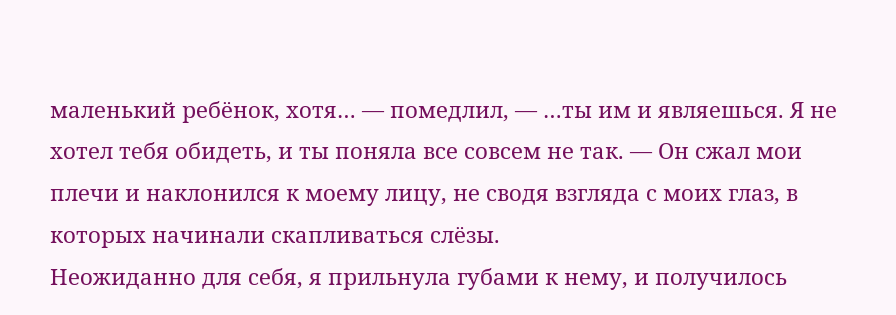маленький ребёнок, хотя… — помедлил, — …ты им и являешься. Я не хотел тебя обидеть, и ты поняла все совсем не так. — Он сжал мои плечи и наклонился к моему лицу, не сводя взгляда с моих глаз, в которых начинали скапливаться слёзы.
Неожиданно для себя, я прильнула губами к нему, и получилось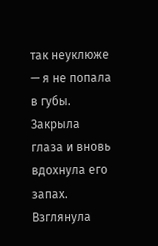так неуклюже — я не попала в губы. Закрыла глаза и вновь вдохнула его запах. Взглянула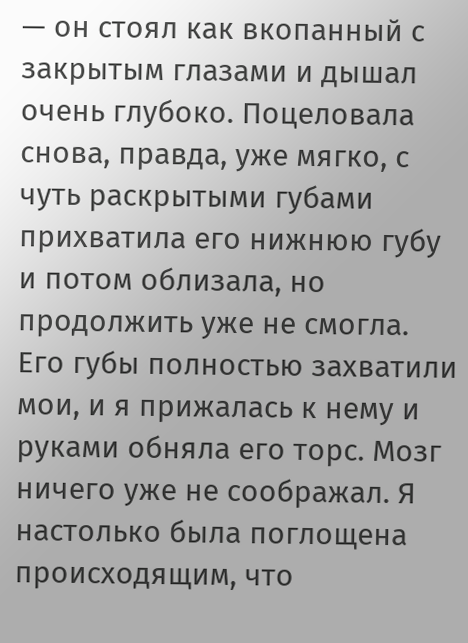— он стоял как вкопанный с закрытым глазами и дышал очень глубоко. Поцеловала снова, правда, уже мягко, с чуть раскрытыми губами прихватила его нижнюю губу и потом облизала, но продолжить уже не смогла. Его губы полностью захватили мои, и я прижалась к нему и руками обняла его торс. Мозг ничего уже не соображал. Я настолько была поглощена происходящим, что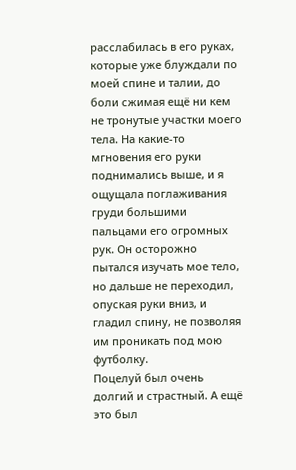расслабилась в его руках, которые уже блуждали по моей спине и талии, до боли сжимая ещё ни кем не тронутые участки моего тела. На какие-то мгновения его руки поднимались выше, и я ощущала поглаживания груди большими пальцами его огромных рук. Он осторожно пытался изучать мое тело, но дальше не переходил, опуская руки вниз, и гладил спину, не позволяя им проникать под мою футболку.
Поцелуй был очень долгий и страстный. А ещё это был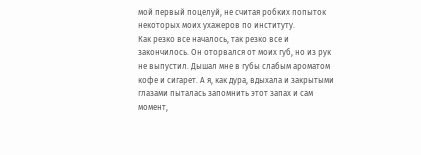мой первый поцелуй, не считая робких попыток некоторых моих ухажеров по институту.
Как резко все началось, так резко все и закончилось. Он оторвался от моих губ, но из рук не выпустил. Дышал мне в губы слабым ароматом кофе и сигарет. А я, как дура, вдыхала и закрытыми глазами пыталась запомнить этот запах и сам момент,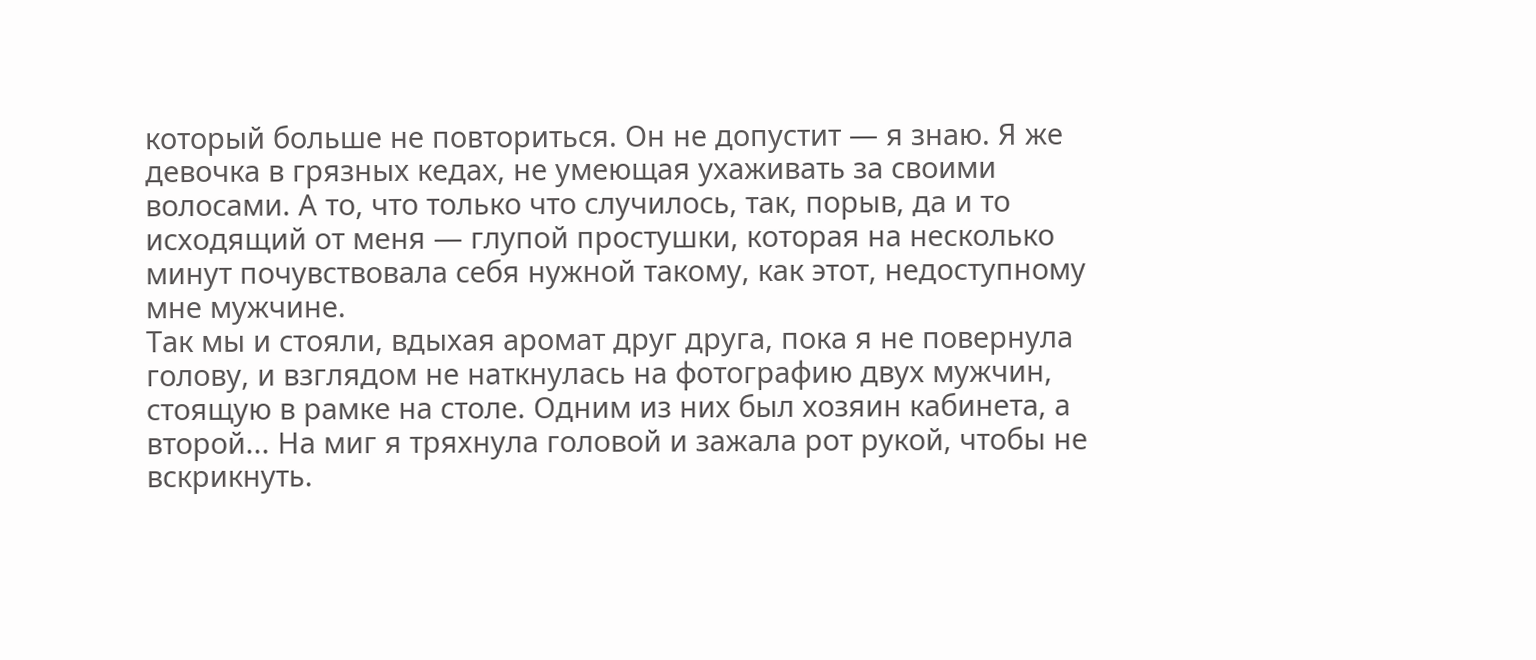который больше не повториться. Он не допустит — я знаю. Я же девочка в грязных кедах, не умеющая ухаживать за своими волосами. А то, что только что случилось, так, порыв, да и то исходящий от меня — глупой простушки, которая на несколько минут почувствовала себя нужной такому, как этот, недоступному мне мужчине.
Так мы и стояли, вдыхая аромат друг друга, пока я не повернула голову, и взглядом не наткнулась на фотографию двух мужчин, стоящую в рамке на столе. Одним из них был хозяин кабинета, а второй... На миг я тряхнула головой и зажала рот рукой, чтобы не вскрикнуть.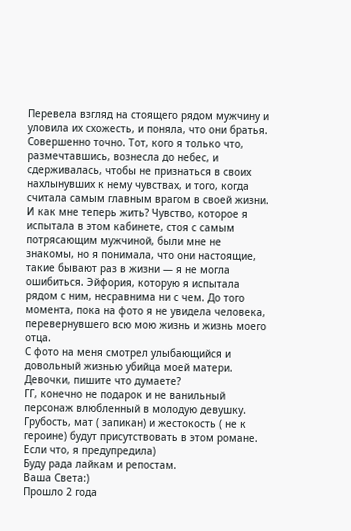Перевела взгляд на стоящего рядом мужчину и уловила их схожесть, и поняла, что они братья. Совершенно точно. Тот, кого я только что, размечтавшись, вознесла до небес, и сдерживалась, чтобы не признаться в своих нахлынувших к нему чувствах, и того, когда считала самым главным врагом в своей жизни.
И как мне теперь жить? Чувство, которое я испытала в этом кабинете, стоя с самым потрясающим мужчиной, были мне не знакомы, но я понимала, что они настоящие, такие бывают раз в жизни — я не могла ошибиться. Эйфория, которую я испытала рядом с ним, несравнима ни с чем. До того момента, пока на фото я не увидела человека, перевернувшего всю мою жизнь и жизнь моего отца.
С фото на меня смотрел улыбающийся и довольный жизнью убийца моей матери.
Девочки, пишите что думаете?
ГГ, конечно не подарок и не ванильный персонаж влюбленный в молодую девушку. Грубость, мат ( запикан) и жестокость ( не к героине) будут присутствовать в этом романе.
Если что, я предупредила)
Буду рада лайкам и репостам.
Ваша Света:)
Прошло 2 года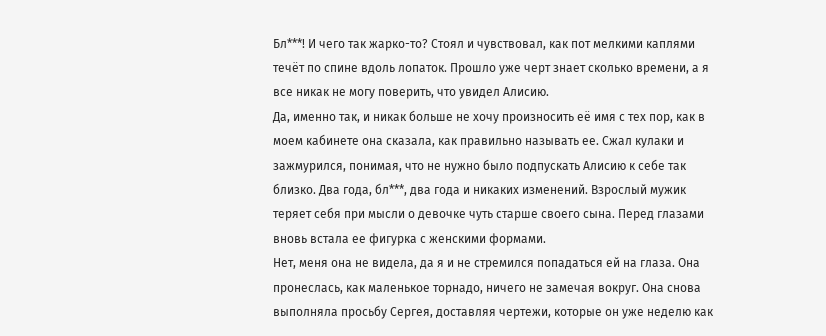Бл***! И чего так жарко-то? Стоял и чувствовал, как пот мелкими каплями течёт по спине вдоль лопаток. Прошло уже черт знает сколько времени, а я все никак не могу поверить, что увидел Алисию.
Да, именно так, и никак больше не хочу произносить её имя с тех пор, как в моем кабинете она сказала, как правильно называть ее. Сжал кулаки и зажмурился, понимая, что не нужно было подпускать Алисию к себе так близко. Два года, бл***, два года и никаких изменений. Взрослый мужик теряет себя при мысли о девочке чуть старше своего сына. Перед глазами вновь встала ее фигурка с женскими формами.
Нет, меня она не видела, да я и не стремился попадаться ей на глаза. Она пронеслась, как маленькое торнадо, ничего не замечая вокруг. Она снова выполняла просьбу Сергея, доставляя чертежи, которые он уже неделю как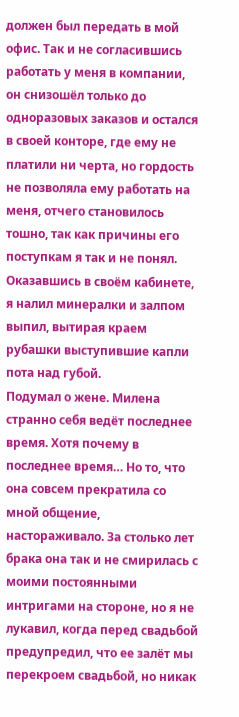должен был передать в мой офис. Так и не согласившись работать у меня в компании, он снизошёл только до одноразовых заказов и остался в своей конторе, где ему не платили ни черта, но гордость не позволяла ему работать на меня, отчего становилось тошно, так как причины его поступкам я так и не понял.
Оказавшись в своём кабинете, я налил минералки и залпом выпил, вытирая краем рубашки выступившие капли пота над губой.
Подумал о жене. Милена странно себя ведёт последнее время. Хотя почему в последнее время… Но то, что она совсем прекратила со мной общение, настораживало. За столько лет брака она так и не смирилась с моими постоянными интригами на стороне, но я не лукавил, когда перед свадьбой предупредил, что ее залёт мы перекроем свадьбой, но никак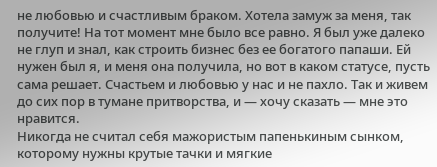не любовью и счастливым браком. Хотела замуж за меня, так получите! На тот момент мне было все равно. Я был уже далеко не глуп и знал, как строить бизнес без ее богатого папаши. Ей нужен был я, и меня она получила, но вот в каком статусе, пусть сама решает. Счастьем и любовью у нас и не пахло. Так и живем до сих пор в тумане притворства, и — хочу сказать — мне это нравится.
Никогда не считал себя мажористым папенькиным сынком, которому нужны крутые тачки и мягкие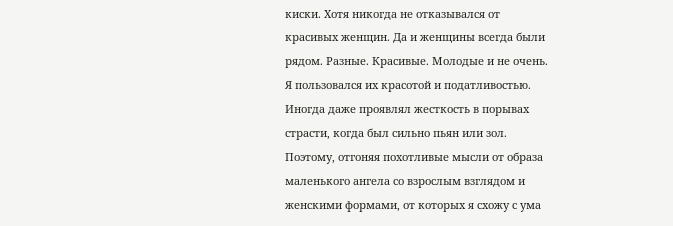киски. Хотя никогда не отказывался от красивых женщин. Да и женщины всегда были рядом. Разные. Красивые. Молодые и не очень. Я пользовался их красотой и податливостью. Иногда даже проявлял жесткость в порывах страсти, когда был сильно пьян или зол.
Поэтому, отгоняя похотливые мысли от образа маленького ангела со взрослым взглядом и женскими формами, от которых я схожу с ума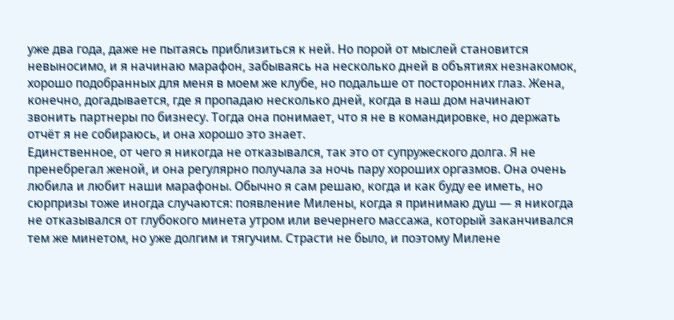уже два года, даже не пытаясь приблизиться к ней. Но порой от мыслей становится невыносимо, и я начинаю марафон, забываясь на несколько дней в объятиях незнакомок, хорошо подобранных для меня в моем же клубе, но подальше от посторонних глаз. Жена, конечно, догадывается, где я пропадаю несколько дней, когда в наш дом начинают звонить партнеры по бизнесу. Тогда она понимает, что я не в командировке, но держать отчёт я не собираюсь, и она хорошо это знает.
Единственное, от чего я никогда не отказывался, так это от супружеского долга. Я не пренебрегал женой, и она регулярно получала за ночь пару хороших оргазмов. Она очень любила и любит наши марафоны. Обычно я сам решаю, когда и как буду ее иметь, но сюрпризы тоже иногда случаются: появление Милены, когда я принимаю душ — я никогда не отказывался от глубокого минета утром или вечернего массажа, который заканчивался тем же минетом, но уже долгим и тягучим. Страсти не было, и поэтому Милене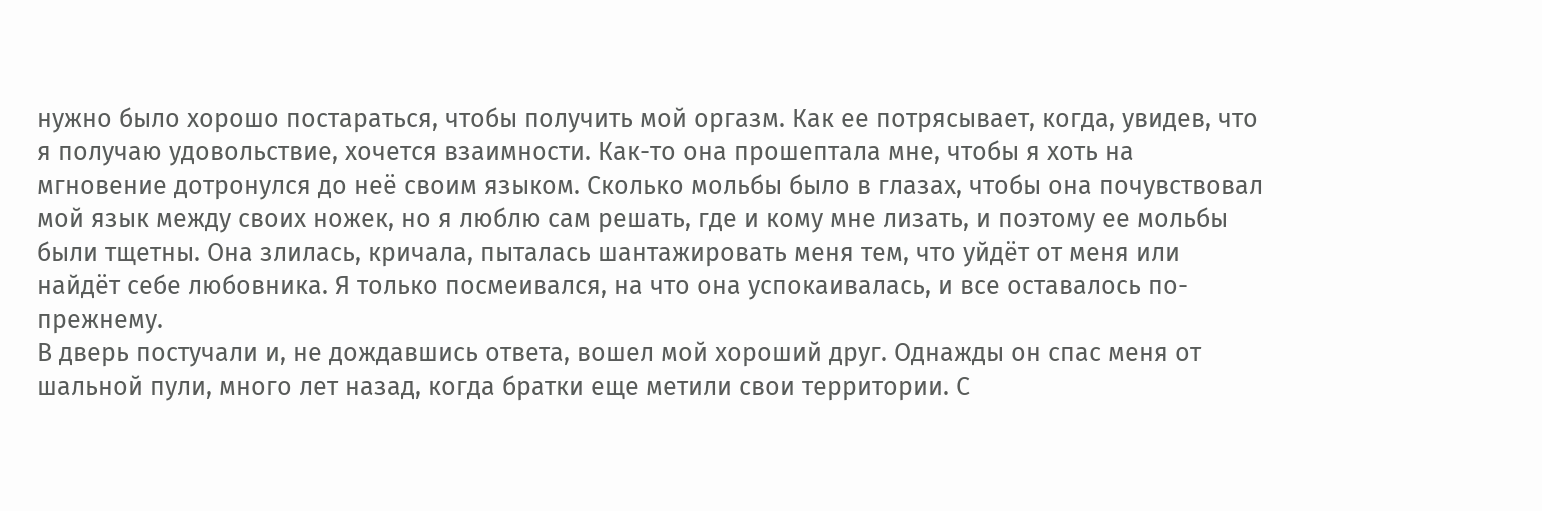нужно было хорошо постараться, чтобы получить мой оргазм. Как ее потрясывает, когда, увидев, что я получаю удовольствие, хочется взаимности. Как-то она прошептала мне, чтобы я хоть на мгновение дотронулся до неё своим языком. Сколько мольбы было в глазах, чтобы она почувствовал мой язык между своих ножек, но я люблю сам решать, где и кому мне лизать, и поэтому ее мольбы были тщетны. Она злилась, кричала, пыталась шантажировать меня тем, что уйдёт от меня или найдёт себе любовника. Я только посмеивался, на что она успокаивалась, и все оставалось по-прежнему.
В дверь постучали и, не дождавшись ответа, вошел мой хороший друг. Однажды он спас меня от шальной пули, много лет назад, когда братки еще метили свои территории. С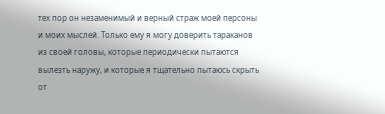тех пор он незаменимый и верный страж моей персоны и моих мыслей. Только ему я могу доверить тараканов из своей головы, которые периодически пытаются вылезть наружу, и которые я тщательно пытаюсь скрыть от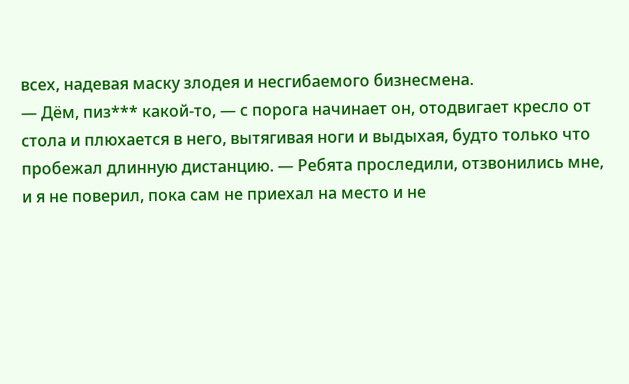всех, надевая маску злодея и несгибаемого бизнесмена.
— Дём, пиз*** какой-то, — с порога начинает он, отодвигает кресло от стола и плюхается в него, вытягивая ноги и выдыхая, будто только что пробежал длинную дистанцию. — Ребята проследили, отзвонились мне, и я не поверил, пока сам не приехал на место и не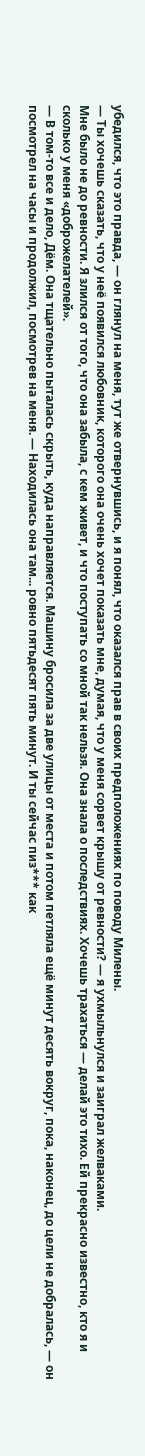убедился, что это правда, — он глянул на меня, тут же отвернувшись, и я понял, что оказался прав в своих предположениях по поводу Милены.
— Ты хочешь сказать, что у неё появился любовник, которого она очень хочет показать мне, думая, что у меня сорвет крышу от ревности? — я ухмыльнулся и заиграл желваками.
Мне было не до ревности. Я злился от того, что она забыла, с кем живет, и что поступать со мной так нельзя. Она знала о последствиях. Хочешь трахаться — делай это тихо. Ей прекрасно известно, кто я и сколько у меня «доброжелателей».
— В том-то все и дело, Дём. Она тщательно пыталась скрыть, куда направляется. Машину бросила за две улицы от места и потом петляла ещё минут десять вокруг, пока, наконец, до цели не добралась, — он посмотрел на часы и продолжил, посмотрев на меня. — Находилась она там... ровно пятьдесят пять минут. И ты сейчас пиз*** как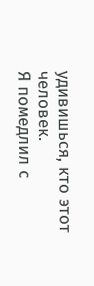удивишься, кто этот человек.
Я помедлил с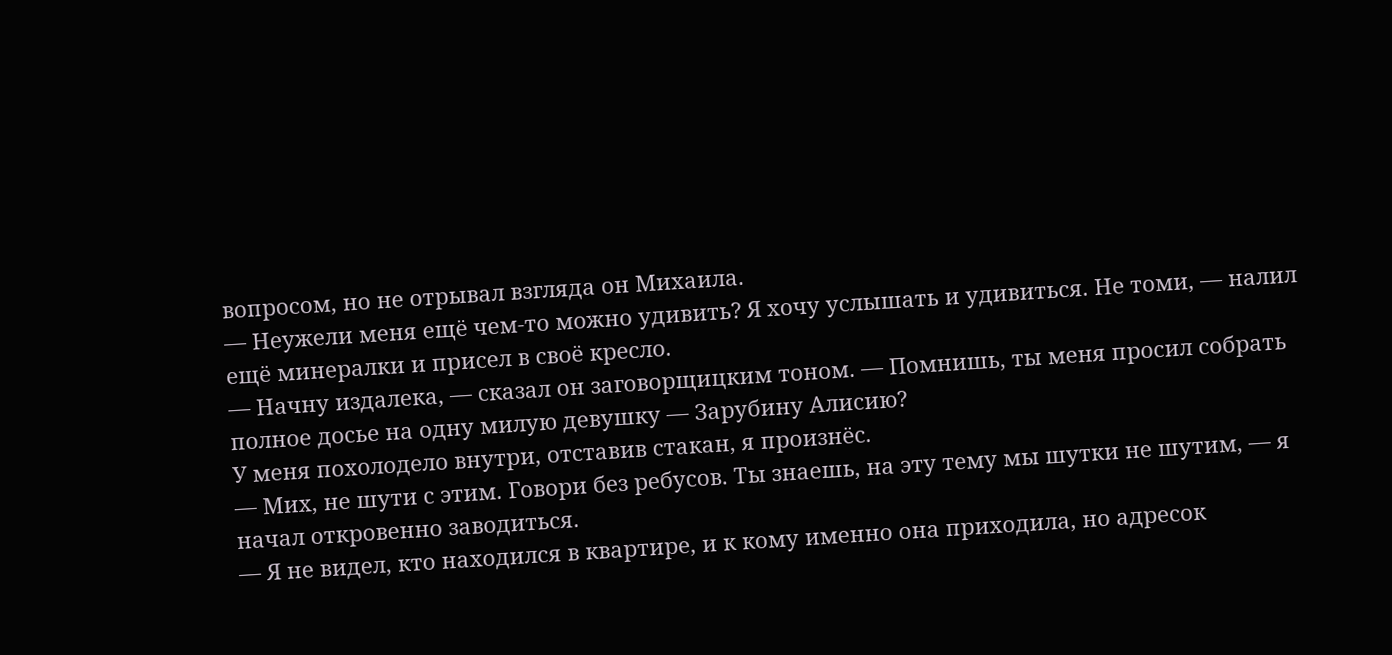вопросом, но не отрывал взгляда он Михаила.
— Неужели меня ещё чем-то можно удивить? Я хочу услышать и удивиться. Не томи, — налил ещё минералки и присел в своё кресло.
— Начну издалека, — сказал он заговорщицким тоном. — Помнишь, ты меня просил собрать полное досье на одну милую девушку — Зарубину Алисию?
У меня похолодело внутри, отставив стакан, я произнёс.
— Мих, не шути с этим. Говори без ребусов. Ты знаешь, на эту тему мы шутки не шутим, — я начал откровенно заводиться.
— Я не видел, кто находился в квартире, и к кому именно она приходила, но адресок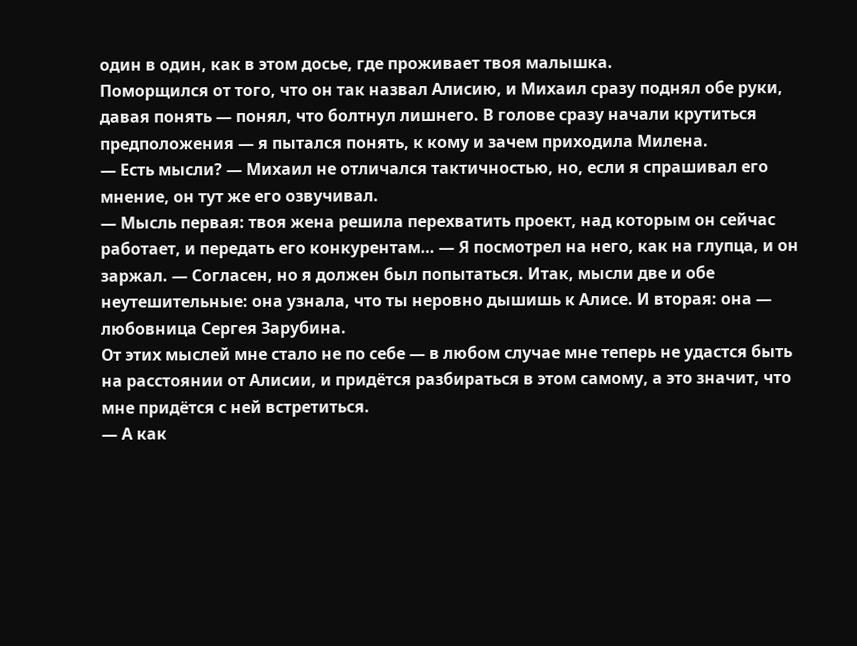один в один, как в этом досье, где проживает твоя малышка.
Поморщился от того, что он так назвал Алисию, и Михаил сразу поднял обе руки, давая понять — понял, что болтнул лишнего. В голове сразу начали крутиться предположения — я пытался понять, к кому и зачем приходила Милена.
— Есть мысли? — Михаил не отличался тактичностью, но, если я спрашивал его мнение, он тут же его озвучивал.
— Мысль первая: твоя жена решила перехватить проект, над которым он сейчас работает, и передать его конкурентам… — Я посмотрел на него, как на глупца, и он заржал. — Согласен, но я должен был попытаться. Итак, мысли две и обе неутешительные: она узнала, что ты неровно дышишь к Алисе. И вторая: она — любовница Сергея Зарубина.
От этих мыслей мне стало не по себе — в любом случае мне теперь не удастся быть на расстоянии от Алисии, и придётся разбираться в этом самому, а это значит, что мне придётся с ней встретиться.
— А как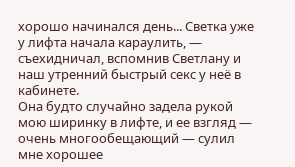хорошо начинался день... Светка уже у лифта начала караулить, — съехидничал, вспомнив Светлану и наш утренний быстрый секс у неё в кабинете.
Она будто случайно задела рукой мою ширинку в лифте, и ее взгляд — очень многообещающий — сулил мне хорошее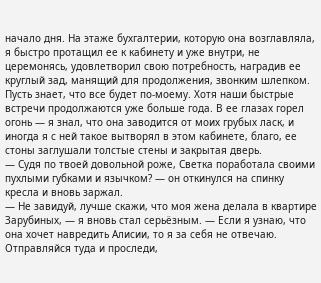начало дня. На этаже бухгалтерии, которую она возглавляла, я быстро протащил ее к кабинету и уже внутри, не церемонясь, удовлетворил свою потребность, наградив ее круглый зад, манящий для продолжения, звонким шлепком. Пусть знает, что все будет по-моему. Хотя наши быстрые встречи продолжаются уже больше года. В ее глазах горел огонь — я знал, что она заводится от моих грубых ласк, и иногда я с ней такое вытворял в этом кабинете, благо, ее стоны заглушали толстые стены и закрытая дверь.
— Судя по твоей довольной роже, Светка поработала своими пухлыми губками и язычком? — он откинулся на спинку кресла и вновь заржал.
— Не завидуй, лучше скажи, что моя жена делала в квартире Зарубиных, — я вновь стал серьёзным. — Если я узнаю, что она хочет навредить Алисии, то я за себя не отвечаю. Отправляйся туда и проследи,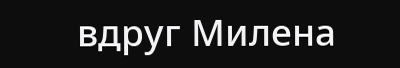вдруг Милена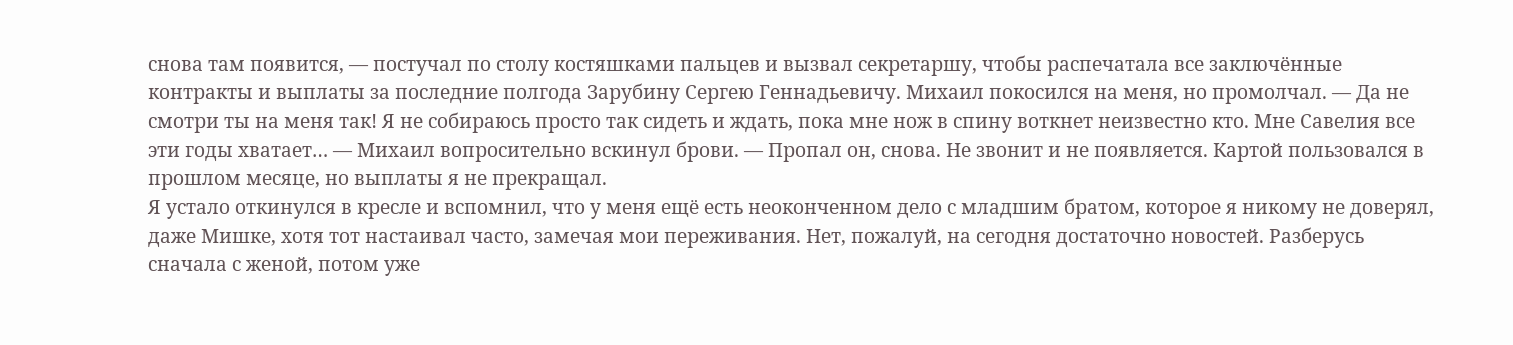снова там появится, — постучал по столу костяшками пальцев и вызвал секретаршу, чтобы распечатала все заключённые контракты и выплаты за последние полгода Зарубину Сергею Геннадьевичу. Михаил покосился на меня, но промолчал. — Да не смотри ты на меня так! Я не собираюсь просто так сидеть и ждать, пока мне нож в спину воткнет неизвестно кто. Мне Савелия все эти годы хватает… — Михаил вопросительно вскинул брови. — Пропал он, снова. Не звонит и не появляется. Картой пользовался в прошлом месяце, но выплаты я не прекращал.
Я устало откинулся в кресле и вспомнил, что у меня ещё есть неоконченном дело с младшим братом, которое я никому не доверял, даже Мишке, хотя тот настаивал часто, замечая мои переживания. Нет, пожалуй, на сегодня достаточно новостей. Разберусь сначала с женой, потом уже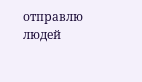отправлю людей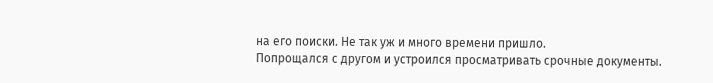на его поиски. Не так уж и много времени пришло.
Попрощался с другом и устроился просматривать срочные документы.